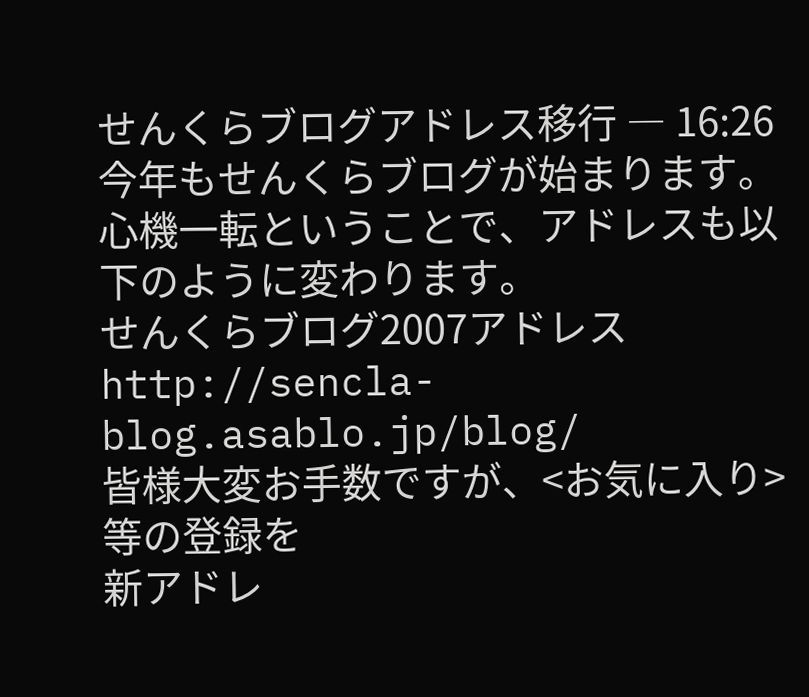せんくらブログアドレス移行 ― 16:26
今年もせんくらブログが始まります。
心機一転ということで、アドレスも以下のように変わります。
せんくらブログ2007アドレス
http://sencla-blog.asablo.jp/blog/
皆様大変お手数ですが、<お気に入り>等の登録を
新アドレ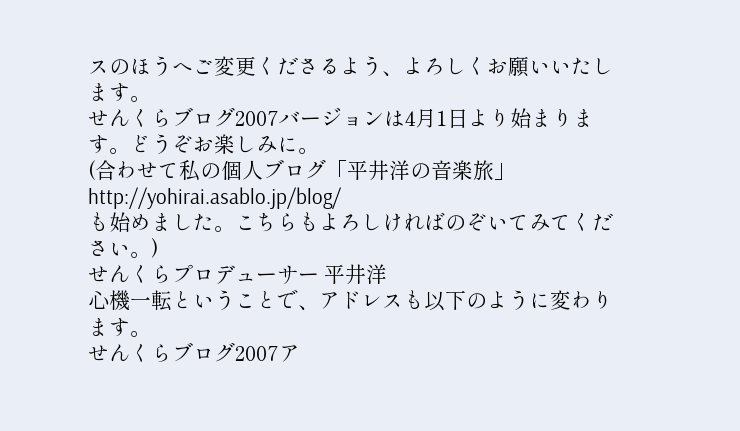スのほうへご変更くださるよう、よろしくお願いいたします。
せんくらブログ2007バージョンは4月1日より始まります。どうぞお楽しみに。
(合わせて私の個人ブログ「平井洋の音楽旅」http://yohirai.asablo.jp/blog/
も始めました。こちらもよろしければのぞいてみてください。)
せんくらプロデューサー 平井洋
心機一転ということで、アドレスも以下のように変わります。
せんくらブログ2007ア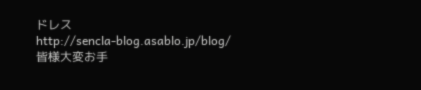ドレス
http://sencla-blog.asablo.jp/blog/
皆様大変お手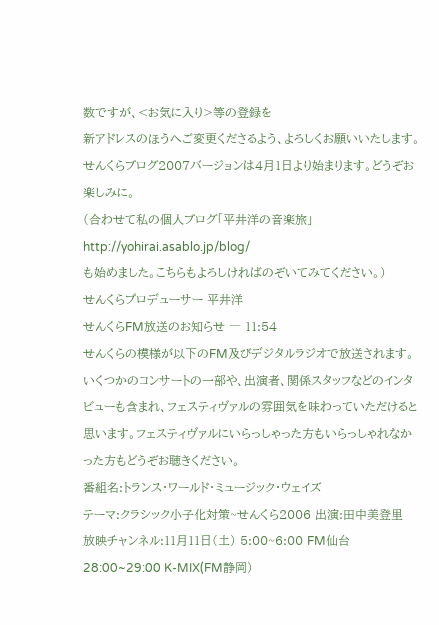数ですが、<お気に入り>等の登録を
新アドレスのほうへご変更くださるよう、よろしくお願いいたします。
せんくらブログ2007バージョンは4月1日より始まります。どうぞお楽しみに。
(合わせて私の個人ブログ「平井洋の音楽旅」http://yohirai.asablo.jp/blog/
も始めました。こちらもよろしければのぞいてみてください。)
せんくらプロデューサー 平井洋
せんくらFM放送のお知らせ ― 11:54
せんくらの模様が以下のFM及びデジタルラジオで放送されます。いくつかのコンサートの一部や、出演者、関係スタッフなどのインタビューも含まれ、フェスティヴァルの雰囲気を味わっていただけると思います。フェスティヴァルにいらっしゃった方もいらっしゃれなかった方もどうぞお聴きください。
番組名:トランス・ワールド・ミュージック・ウェイズ
テーマ:クラシック小子化対策~せんくら2006 出演:田中美登里
放映チャンネル:11月11日(土) 5:00~6:00 FM仙台
28:00~29:00 K-MIX(FM静岡)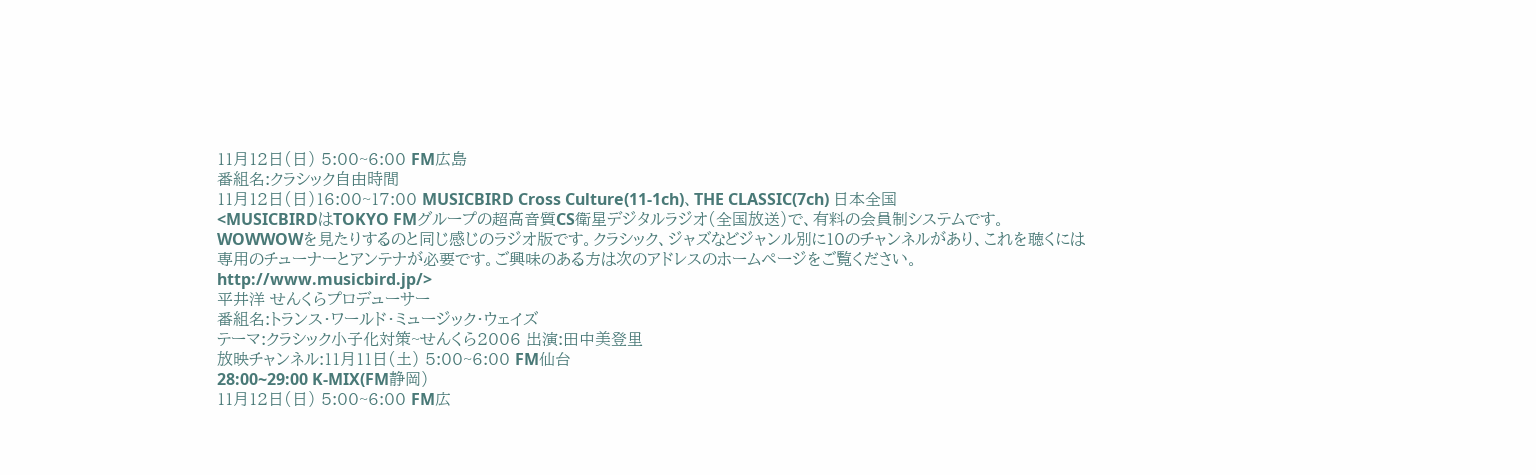11月12日(日) 5:00~6:00 FM広島
番組名:クラシック自由時間
11月12日(日)16:00~17:00 MUSICBIRD Cross Culture(11-1ch)、THE CLASSIC(7ch) 日本全国
<MUSICBIRDはTOKYO FMグループの超高音質CS衛星デジタルラジオ(全国放送)で、有料の会員制システムです。WOWWOWを見たりするのと同じ感じのラジオ版です。クラシック、ジャズなどジャンル別に10のチャンネルがあり、これを聴くには専用のチューナーとアンテナが必要です。ご興味のある方は次のアドレスのホームページをご覧ください。
http://www.musicbird.jp/>
平井洋 せんくらプロデューサー
番組名:トランス・ワールド・ミュージック・ウェイズ
テーマ:クラシック小子化対策~せんくら2006 出演:田中美登里
放映チャンネル:11月11日(土) 5:00~6:00 FM仙台
28:00~29:00 K-MIX(FM静岡)
11月12日(日) 5:00~6:00 FM広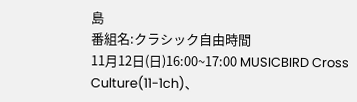島
番組名:クラシック自由時間
11月12日(日)16:00~17:00 MUSICBIRD Cross Culture(11-1ch)、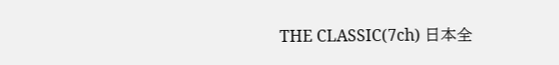THE CLASSIC(7ch) 日本全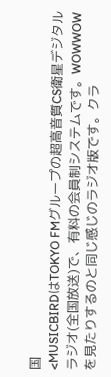国
<MUSICBIRDはTOKYO FMグループの超高音質CS衛星デジタルラジオ(全国放送)で、有料の会員制システムです。WOWWOWを見たりするのと同じ感じのラジオ版です。クラ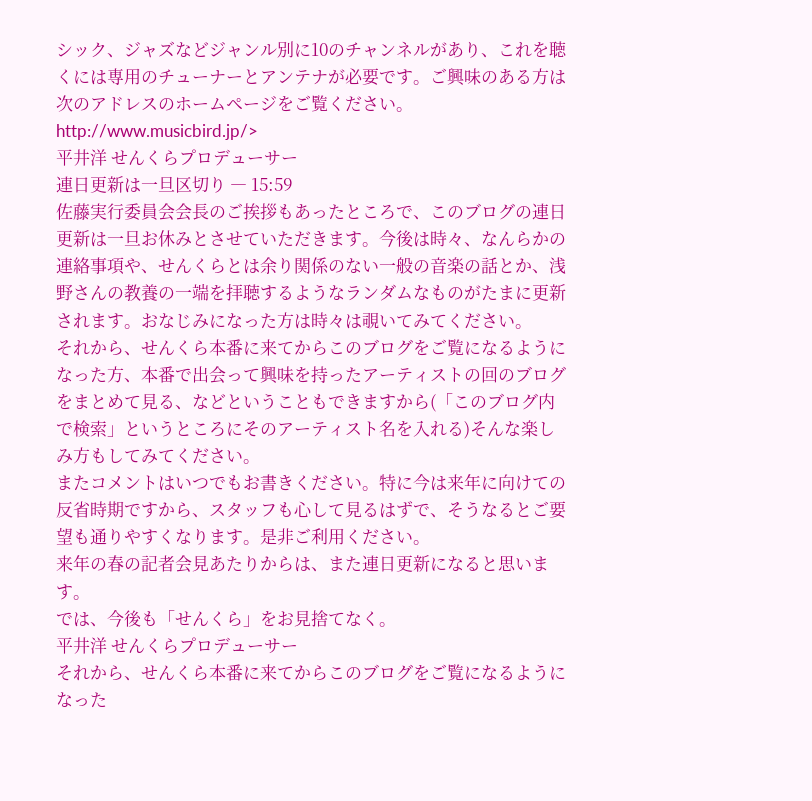シック、ジャズなどジャンル別に10のチャンネルがあり、これを聴くには専用のチューナーとアンテナが必要です。ご興味のある方は次のアドレスのホームページをご覧ください。
http://www.musicbird.jp/>
平井洋 せんくらプロデューサー
連日更新は一旦区切り ― 15:59
佐藤実行委員会会長のご挨拶もあったところで、このブログの連日更新は一旦お休みとさせていただきます。今後は時々、なんらかの連絡事項や、せんくらとは余り関係のない一般の音楽の話とか、浅野さんの教養の一端を拝聴するようなランダムなものがたまに更新されます。おなじみになった方は時々は覗いてみてください。
それから、せんくら本番に来てからこのブログをご覧になるようになった方、本番で出会って興味を持ったアーティストの回のブログをまとめて見る、などということもできますから(「このブログ内で検索」というところにそのアーティスト名を入れる)そんな楽しみ方もしてみてください。
またコメントはいつでもお書きください。特に今は来年に向けての反省時期ですから、スタッフも心して見るはずで、そうなるとご要望も通りやすくなります。是非ご利用ください。
来年の春の記者会見あたりからは、また連日更新になると思います。
では、今後も「せんくら」をお見捨てなく。
平井洋 せんくらプロデューサー
それから、せんくら本番に来てからこのブログをご覧になるようになった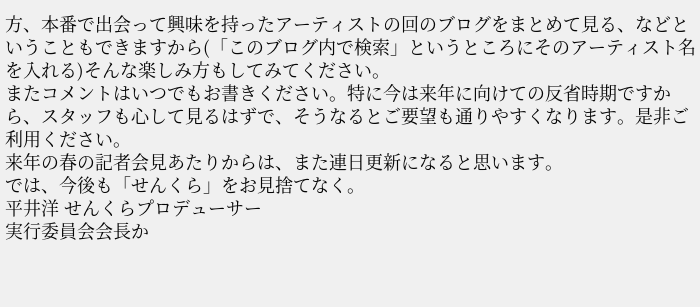方、本番で出会って興味を持ったアーティストの回のブログをまとめて見る、などということもできますから(「このブログ内で検索」というところにそのアーティスト名を入れる)そんな楽しみ方もしてみてください。
またコメントはいつでもお書きください。特に今は来年に向けての反省時期ですから、スタッフも心して見るはずで、そうなるとご要望も通りやすくなります。是非ご利用ください。
来年の春の記者会見あたりからは、また連日更新になると思います。
では、今後も「せんくら」をお見捨てなく。
平井洋 せんくらプロデューサー
実行委員会会長か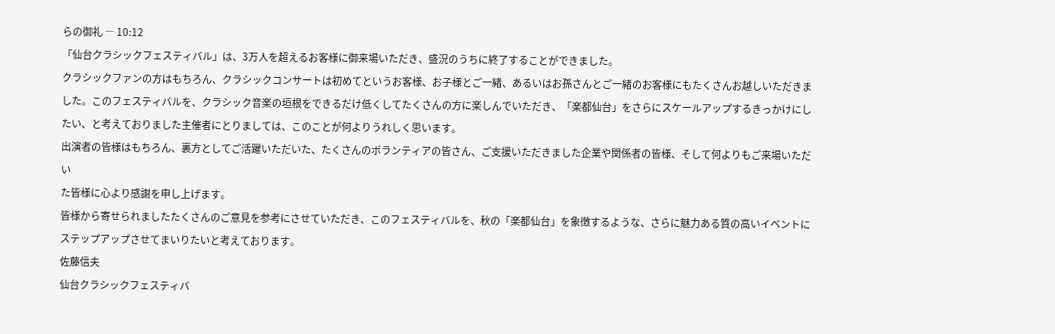らの御礼 ― 10:12
「仙台クラシックフェスティバル」は、3万人を超えるお客様に御来場いただき、盛況のうちに終了することができました。
クラシックファンの方はもちろん、クラシックコンサートは初めてというお客様、お子様とご一緒、あるいはお孫さんとご一緒のお客様にもたくさんお越しいただきました。このフェスティバルを、クラシック音楽の垣根をできるだけ低くしてたくさんの方に楽しんでいただき、「楽都仙台」をさらにスケールアップするきっかけにしたい、と考えておりました主催者にとりましては、このことが何よりうれしく思います。
出演者の皆様はもちろん、裏方としてご活躍いただいた、たくさんのボランティアの皆さん、ご支援いただきました企業や関係者の皆様、そして何よりもご来場いただい
た皆様に心より感謝を申し上げます。
皆様から寄せられましたたくさんのご意見を参考にさせていただき、このフェスティバルを、秋の「楽都仙台」を象徴するような、さらに魅力ある質の高いイベントにステップアップさせてまいりたいと考えております。
佐藤信夫
仙台クラシックフェスティバ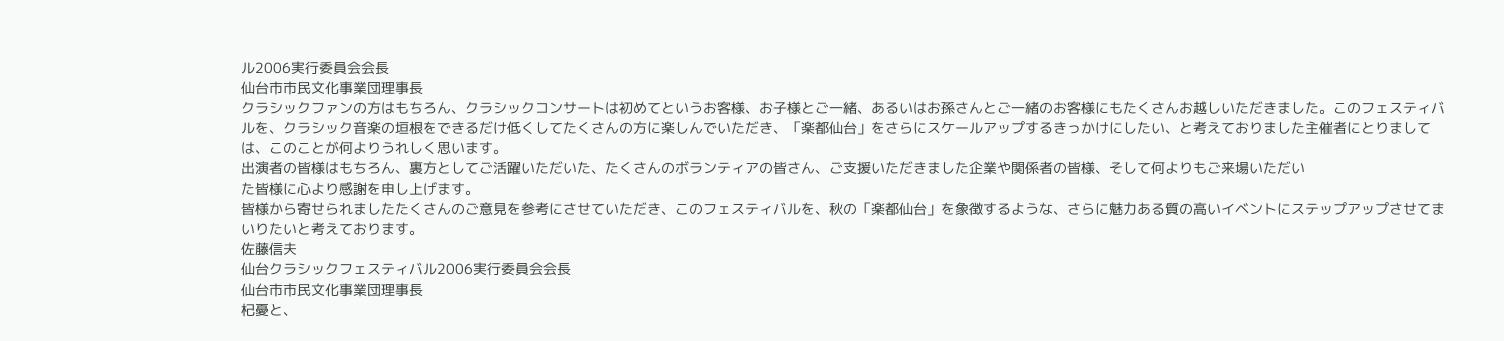ル2006実行委員会会長
仙台市市民文化事業団理事長
クラシックファンの方はもちろん、クラシックコンサートは初めてというお客様、お子様とご一緒、あるいはお孫さんとご一緒のお客様にもたくさんお越しいただきました。このフェスティバルを、クラシック音楽の垣根をできるだけ低くしてたくさんの方に楽しんでいただき、「楽都仙台」をさらにスケールアップするきっかけにしたい、と考えておりました主催者にとりましては、このことが何よりうれしく思います。
出演者の皆様はもちろん、裏方としてご活躍いただいた、たくさんのボランティアの皆さん、ご支援いただきました企業や関係者の皆様、そして何よりもご来場いただい
た皆様に心より感謝を申し上げます。
皆様から寄せられましたたくさんのご意見を参考にさせていただき、このフェスティバルを、秋の「楽都仙台」を象徴するような、さらに魅力ある質の高いイベントにステップアップさせてまいりたいと考えております。
佐藤信夫
仙台クラシックフェスティバル2006実行委員会会長
仙台市市民文化事業団理事長
杞憂と、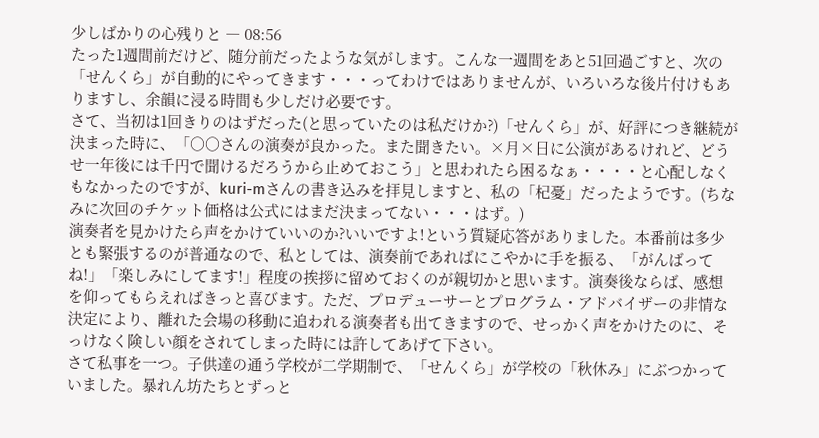少しばかりの心残りと ― 08:56
たった1週間前だけど、随分前だったような気がします。こんな一週間をあと51回過ごすと、次の「せんくら」が自動的にやってきます・・・ってわけではありませんが、いろいろな後片付けもありますし、余韻に浸る時間も少しだけ必要です。
さて、当初は1回きりのはずだった(と思っていたのは私だけか?)「せんくら」が、好評につき継続が決まった時に、「○○さんの演奏が良かった。また聞きたい。×月×日に公演があるけれど、どうせ一年後には千円で聞けるだろうから止めておこう」と思われたら困るなぁ・・・・と心配しなくもなかったのですが、kuri-mさんの書き込みを拝見しますと、私の「杞憂」だったようです。(ちなみに次回のチケット価格は公式にはまだ決まってない・・・はず。)
演奏者を見かけたら声をかけていいのか?いいですよ!という質疑応答がありました。本番前は多少とも緊張するのが普通なので、私としては、演奏前であればにこやかに手を振る、「がんばってね!」「楽しみにしてます!」程度の挨拶に留めておくのが親切かと思います。演奏後ならば、感想を仰ってもらえればきっと喜びます。ただ、プロデューサーとプログラム・アドバイザーの非情な決定により、離れた会場の移動に追われる演奏者も出てきますので、せっかく声をかけたのに、そっけなく険しい顔をされてしまった時には許してあげて下さい。
さて私事を一つ。子供達の通う学校が二学期制で、「せんくら」が学校の「秋休み」にぶつかっていました。暴れん坊たちとずっと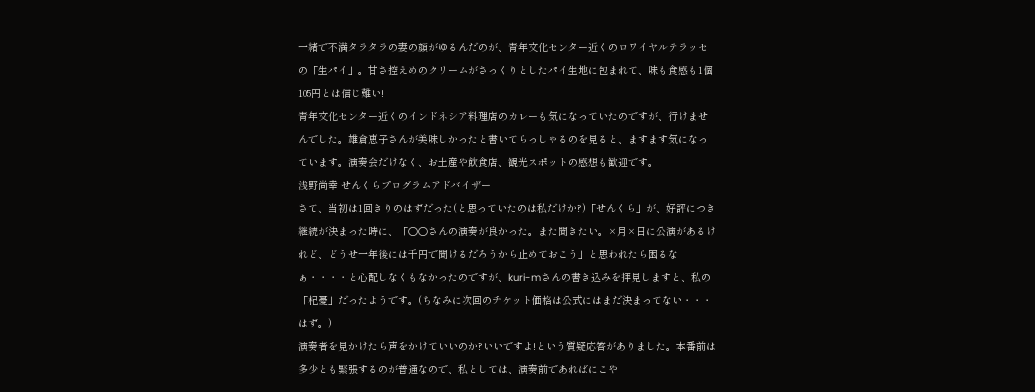一緒で不満タラタラの妻の顔がゆるんだのが、青年文化センター近くのロワイヤルテラッセの「生パイ」。甘さ控えめのクリームがさっくりとしたパイ生地に包まれて、味も食感も1個105円とは信じ難い!
青年文化センター近くのインドネシア料理店のカレーも気になっていたのですが、行けませんでした。雄倉恵子さんが美味しかったと書いてらっしゃるのを見ると、ますます気になっています。演奏会だけなく、お土産や飲食店、観光スポットの感想も歓迎です。
浅野尚幸 せんくらプログラムアドバイザー
さて、当初は1回きりのはずだった(と思っていたのは私だけか?)「せんくら」が、好評につき継続が決まった時に、「○○さんの演奏が良かった。また聞きたい。×月×日に公演があるけれど、どうせ一年後には千円で聞けるだろうから止めておこう」と思われたら困るなぁ・・・・と心配しなくもなかったのですが、kuri-mさんの書き込みを拝見しますと、私の「杞憂」だったようです。(ちなみに次回のチケット価格は公式にはまだ決まってない・・・はず。)
演奏者を見かけたら声をかけていいのか?いいですよ!という質疑応答がありました。本番前は多少とも緊張するのが普通なので、私としては、演奏前であればにこや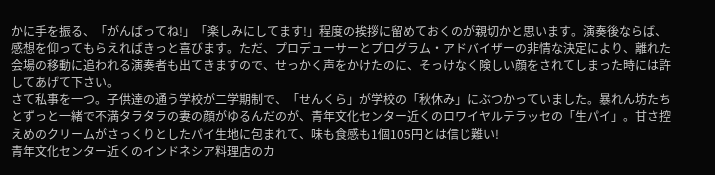かに手を振る、「がんばってね!」「楽しみにしてます!」程度の挨拶に留めておくのが親切かと思います。演奏後ならば、感想を仰ってもらえればきっと喜びます。ただ、プロデューサーとプログラム・アドバイザーの非情な決定により、離れた会場の移動に追われる演奏者も出てきますので、せっかく声をかけたのに、そっけなく険しい顔をされてしまった時には許してあげて下さい。
さて私事を一つ。子供達の通う学校が二学期制で、「せんくら」が学校の「秋休み」にぶつかっていました。暴れん坊たちとずっと一緒で不満タラタラの妻の顔がゆるんだのが、青年文化センター近くのロワイヤルテラッセの「生パイ」。甘さ控えめのクリームがさっくりとしたパイ生地に包まれて、味も食感も1個105円とは信じ難い!
青年文化センター近くのインドネシア料理店のカ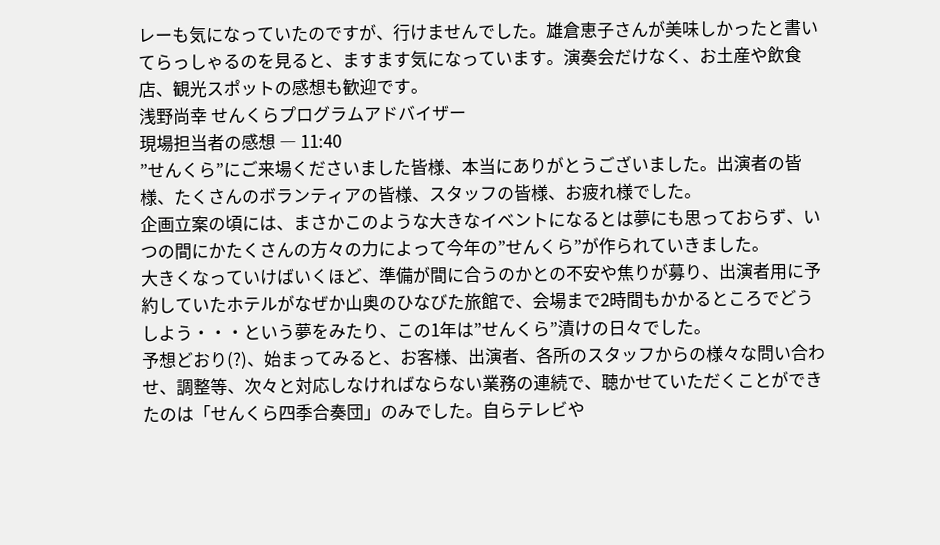レーも気になっていたのですが、行けませんでした。雄倉恵子さんが美味しかったと書いてらっしゃるのを見ると、ますます気になっています。演奏会だけなく、お土産や飲食店、観光スポットの感想も歓迎です。
浅野尚幸 せんくらプログラムアドバイザー
現場担当者の感想 ― 11:40
”せんくら”にご来場くださいました皆様、本当にありがとうございました。出演者の皆様、たくさんのボランティアの皆様、スタッフの皆様、お疲れ様でした。
企画立案の頃には、まさかこのような大きなイベントになるとは夢にも思っておらず、いつの間にかたくさんの方々の力によって今年の”せんくら”が作られていきました。
大きくなっていけばいくほど、準備が間に合うのかとの不安や焦りが募り、出演者用に予約していたホテルがなぜか山奥のひなびた旅館で、会場まで2時間もかかるところでどうしよう・・・という夢をみたり、この1年は”せんくら”漬けの日々でした。
予想どおり(?)、始まってみると、お客様、出演者、各所のスタッフからの様々な問い合わせ、調整等、次々と対応しなければならない業務の連続で、聴かせていただくことができたのは「せんくら四季合奏団」のみでした。自らテレビや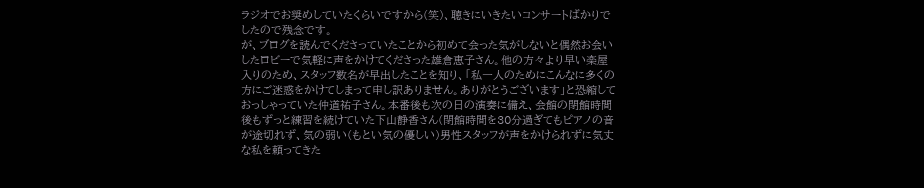ラジオでお奨めしていたくらいですから(笑)、聴きにいきたいコンサートばかりでしたので残念です。
が、ブログを読んでくださっていたことから初めて会った気がしないと偶然お会いしたロビーで気軽に声をかけてくださった雄倉恵子さん。他の方々より早い楽屋入りのため、スタッフ数名が早出したことを知り、「私一人のためにこんなに多くの方にご迷惑をかけてしまって申し訳ありません。ありがとうございます」と恐縮しておっしゃっていた仲道祐子さん。本番後も次の日の演奏に備え、会館の閉館時間後もずっと練習を続けていた下山静香さん(閉館時間を30分過ぎてもピアノの音が途切れず、気の弱い(もとい気の優しい)男性スタッフが声をかけられずに気丈な私を頼ってきた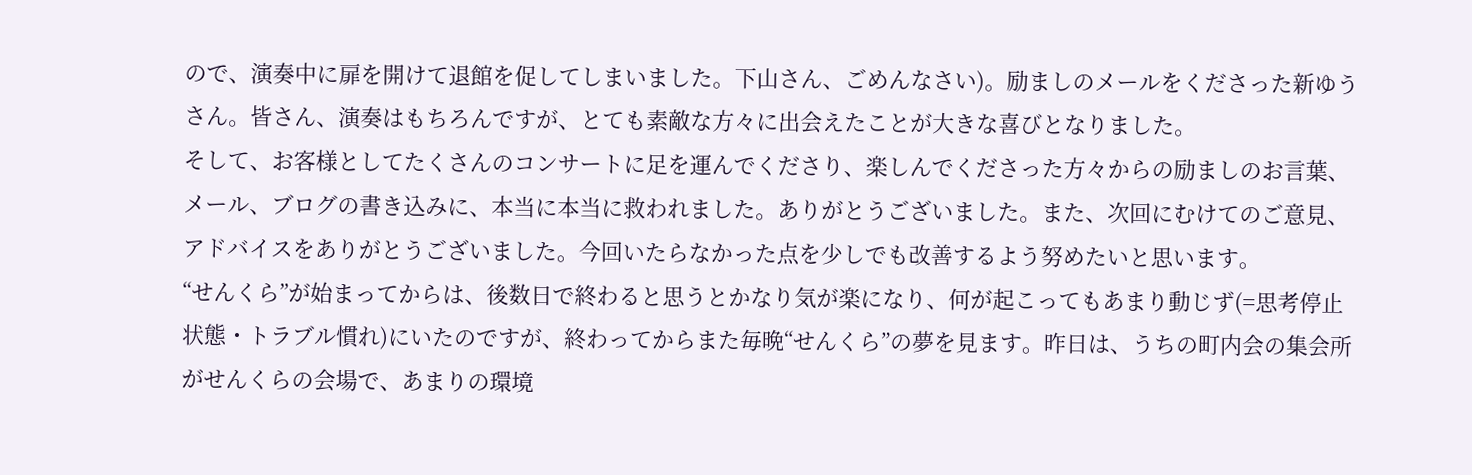ので、演奏中に扉を開けて退館を促してしまいました。下山さん、ごめんなさい)。励ましのメールをくださった新ゆうさん。皆さん、演奏はもちろんですが、とても素敵な方々に出会えたことが大きな喜びとなりました。
そして、お客様としてたくさんのコンサートに足を運んでくださり、楽しんでくださった方々からの励ましのお言葉、メール、ブログの書き込みに、本当に本当に救われました。ありがとうございました。また、次回にむけてのご意見、アドバイスをありがとうございました。今回いたらなかった点を少しでも改善するよう努めたいと思います。
“せんくら”が始まってからは、後数日で終わると思うとかなり気が楽になり、何が起こってもあまり動じず(=思考停止状態・トラブル慣れ)にいたのですが、終わってからまた毎晩“せんくら”の夢を見ます。昨日は、うちの町内会の集会所がせんくらの会場で、あまりの環境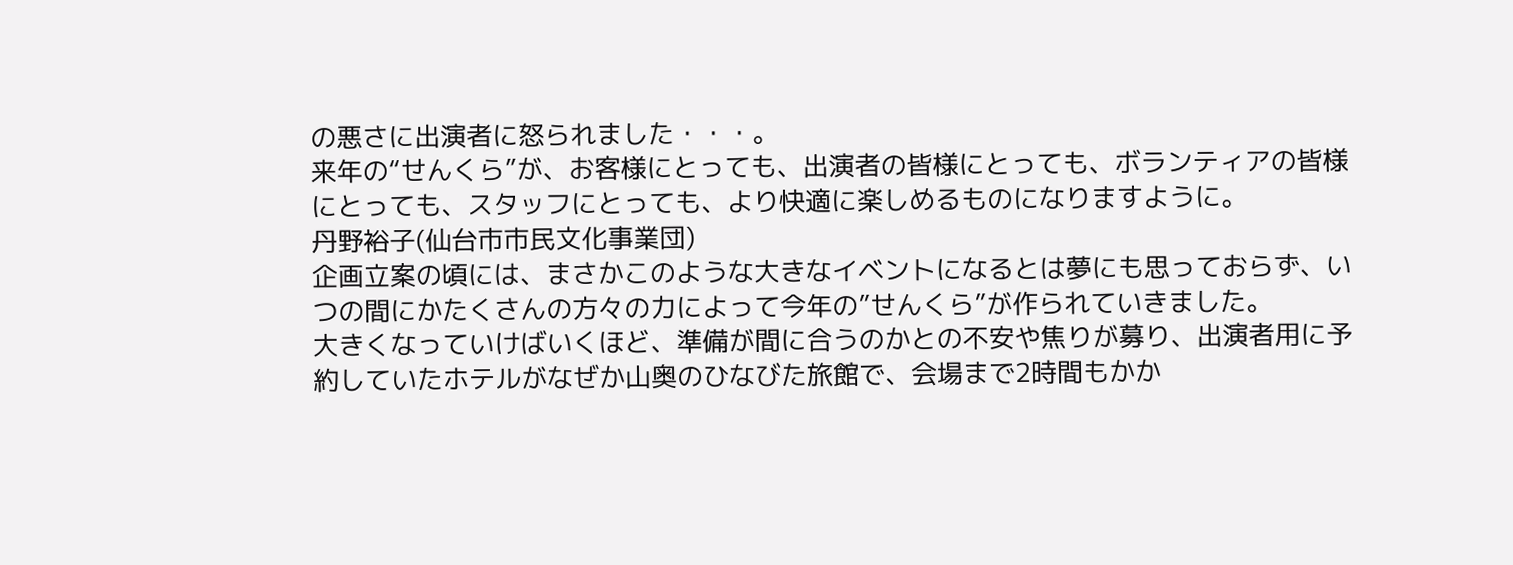の悪さに出演者に怒られました・・・。
来年の“せんくら”が、お客様にとっても、出演者の皆様にとっても、ボランティアの皆様にとっても、スタッフにとっても、より快適に楽しめるものになりますように。
丹野裕子(仙台市市民文化事業団)
企画立案の頃には、まさかこのような大きなイベントになるとは夢にも思っておらず、いつの間にかたくさんの方々の力によって今年の”せんくら”が作られていきました。
大きくなっていけばいくほど、準備が間に合うのかとの不安や焦りが募り、出演者用に予約していたホテルがなぜか山奥のひなびた旅館で、会場まで2時間もかか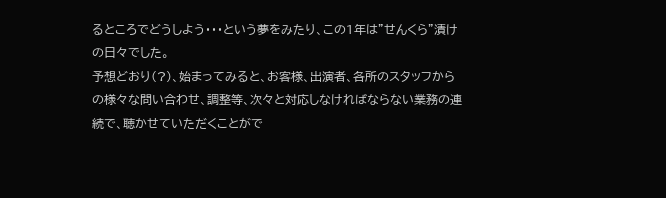るところでどうしよう・・・という夢をみたり、この1年は”せんくら”漬けの日々でした。
予想どおり(?)、始まってみると、お客様、出演者、各所のスタッフからの様々な問い合わせ、調整等、次々と対応しなければならない業務の連続で、聴かせていただくことがで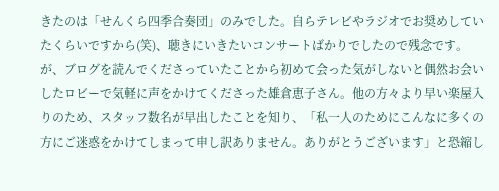きたのは「せんくら四季合奏団」のみでした。自らテレビやラジオでお奨めしていたくらいですから(笑)、聴きにいきたいコンサートばかりでしたので残念です。
が、ブログを読んでくださっていたことから初めて会った気がしないと偶然お会いしたロビーで気軽に声をかけてくださった雄倉恵子さん。他の方々より早い楽屋入りのため、スタッフ数名が早出したことを知り、「私一人のためにこんなに多くの方にご迷惑をかけてしまって申し訳ありません。ありがとうございます」と恐縮し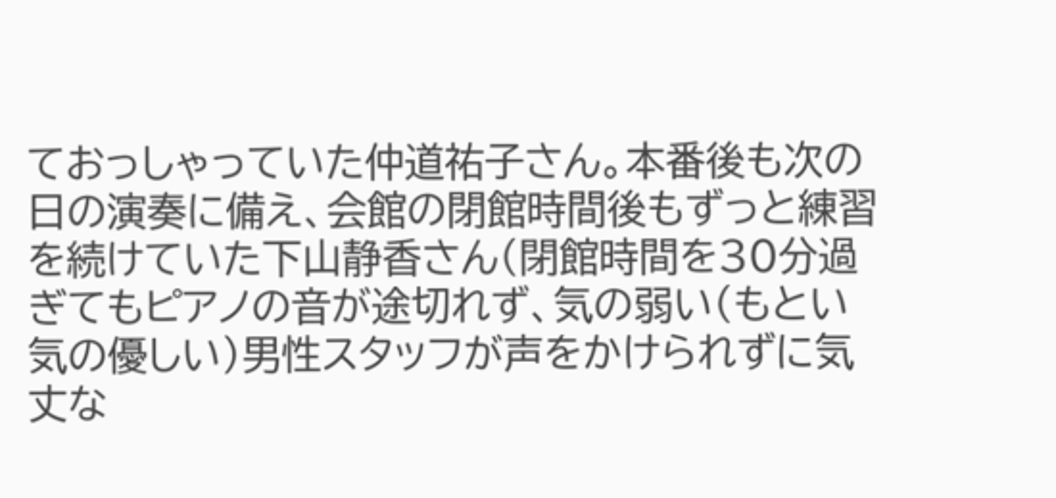ておっしゃっていた仲道祐子さん。本番後も次の日の演奏に備え、会館の閉館時間後もずっと練習を続けていた下山静香さん(閉館時間を30分過ぎてもピアノの音が途切れず、気の弱い(もとい気の優しい)男性スタッフが声をかけられずに気丈な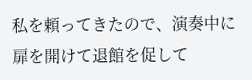私を頼ってきたので、演奏中に扉を開けて退館を促して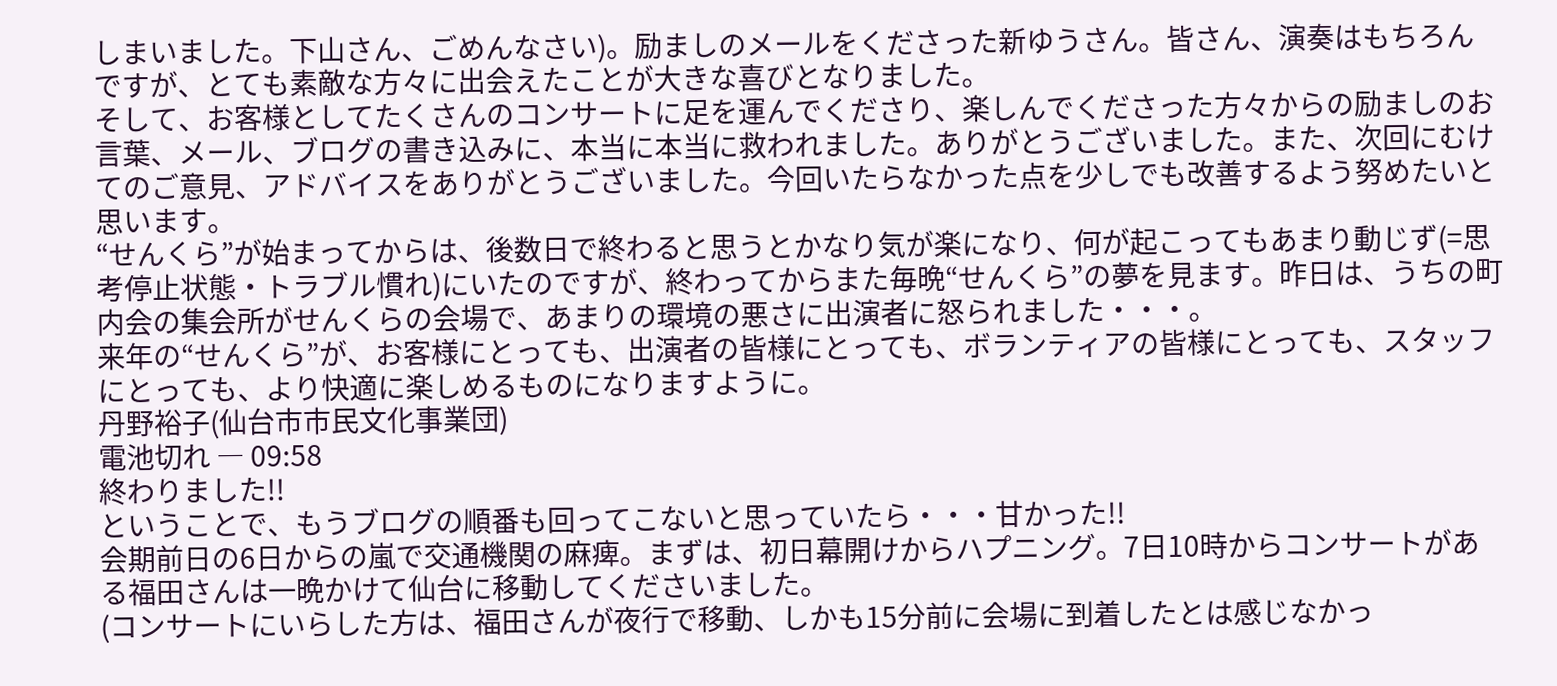しまいました。下山さん、ごめんなさい)。励ましのメールをくださった新ゆうさん。皆さん、演奏はもちろんですが、とても素敵な方々に出会えたことが大きな喜びとなりました。
そして、お客様としてたくさんのコンサートに足を運んでくださり、楽しんでくださった方々からの励ましのお言葉、メール、ブログの書き込みに、本当に本当に救われました。ありがとうございました。また、次回にむけてのご意見、アドバイスをありがとうございました。今回いたらなかった点を少しでも改善するよう努めたいと思います。
“せんくら”が始まってからは、後数日で終わると思うとかなり気が楽になり、何が起こってもあまり動じず(=思考停止状態・トラブル慣れ)にいたのですが、終わってからまた毎晩“せんくら”の夢を見ます。昨日は、うちの町内会の集会所がせんくらの会場で、あまりの環境の悪さに出演者に怒られました・・・。
来年の“せんくら”が、お客様にとっても、出演者の皆様にとっても、ボランティアの皆様にとっても、スタッフにとっても、より快適に楽しめるものになりますように。
丹野裕子(仙台市市民文化事業団)
電池切れ ― 09:58
終わりました!!
ということで、もうブログの順番も回ってこないと思っていたら・・・甘かった!!
会期前日の6日からの嵐で交通機関の麻痺。まずは、初日幕開けからハプニング。7日10時からコンサートがある福田さんは一晩かけて仙台に移動してくださいました。
(コンサートにいらした方は、福田さんが夜行で移動、しかも15分前に会場に到着したとは感じなかっ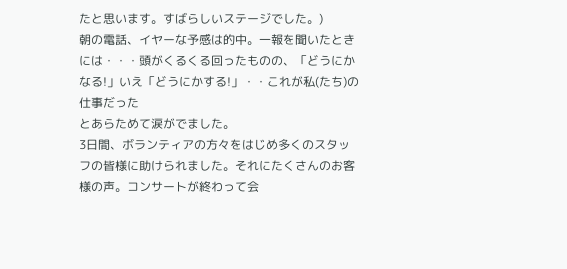たと思います。すばらしいステージでした。)
朝の電話、イヤーな予感は的中。一報を聞いたときには・・・頭がくるくる回ったものの、「どうにかなる!」いえ「どうにかする!」・・これが私(たち)の仕事だった
とあらためて涙がでました。
3日間、ボランティアの方々をはじめ多くのスタッフの皆様に助けられました。それにたくさんのお客様の声。コンサートが終わって会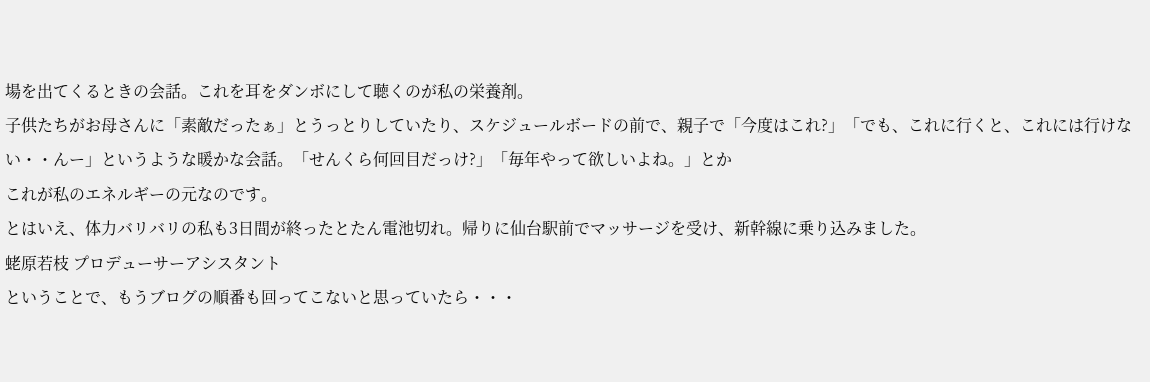場を出てくるときの会話。これを耳をダンボにして聴くのが私の栄養剤。
子供たちがお母さんに「素敵だったぁ」とうっとりしていたり、スケジュールボードの前で、親子で「今度はこれ?」「でも、これに行くと、これには行けない・・んー」というような暖かな会話。「せんくら何回目だっけ?」「毎年やって欲しいよね。」とか
これが私のエネルギーの元なのです。
とはいえ、体力バリバリの私も3日間が終ったとたん電池切れ。帰りに仙台駅前でマッサージを受け、新幹線に乗り込みました。
蛯原若枝 プロデューサーアシスタント
ということで、もうブログの順番も回ってこないと思っていたら・・・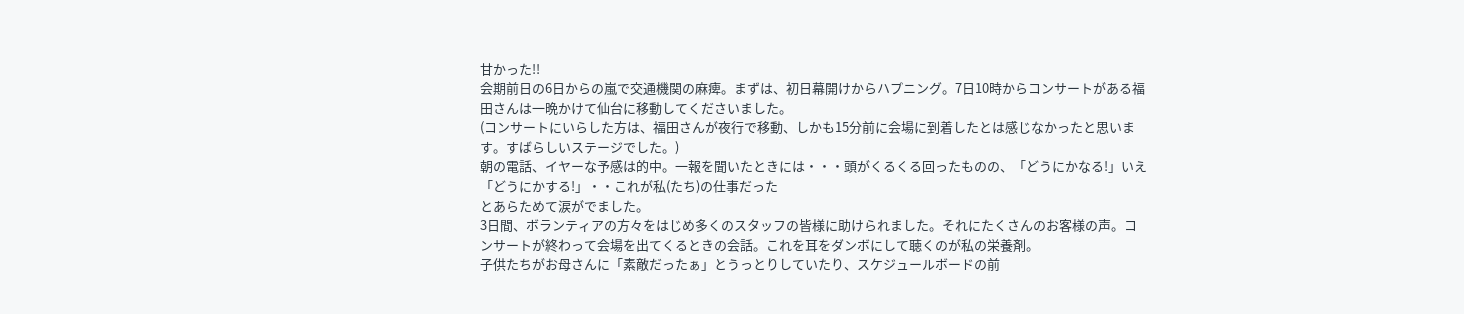甘かった!!
会期前日の6日からの嵐で交通機関の麻痺。まずは、初日幕開けからハプニング。7日10時からコンサートがある福田さんは一晩かけて仙台に移動してくださいました。
(コンサートにいらした方は、福田さんが夜行で移動、しかも15分前に会場に到着したとは感じなかったと思います。すばらしいステージでした。)
朝の電話、イヤーな予感は的中。一報を聞いたときには・・・頭がくるくる回ったものの、「どうにかなる!」いえ「どうにかする!」・・これが私(たち)の仕事だった
とあらためて涙がでました。
3日間、ボランティアの方々をはじめ多くのスタッフの皆様に助けられました。それにたくさんのお客様の声。コンサートが終わって会場を出てくるときの会話。これを耳をダンボにして聴くのが私の栄養剤。
子供たちがお母さんに「素敵だったぁ」とうっとりしていたり、スケジュールボードの前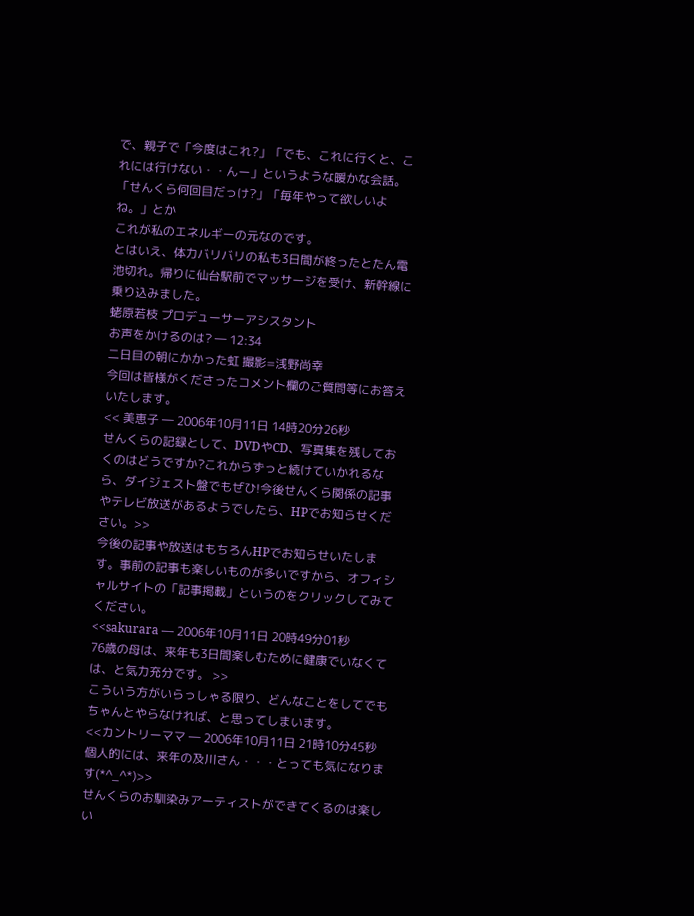で、親子で「今度はこれ?」「でも、これに行くと、これには行けない・・んー」というような暖かな会話。「せんくら何回目だっけ?」「毎年やって欲しいよね。」とか
これが私のエネルギーの元なのです。
とはいえ、体力バリバリの私も3日間が終ったとたん電池切れ。帰りに仙台駅前でマッサージを受け、新幹線に乗り込みました。
蛯原若枝 プロデューサーアシスタント
お声をかけるのは? ― 12:34
二日目の朝にかかった虹 撮影=浅野尚幸
今回は皆様がくださったコメント欄のご質問等にお答えいたします。
<< 美恵子 ― 2006年10月11日 14時20分26秒
せんくらの記録として、DVDやCD、写真集を残しておくのはどうですか?これからずっと続けていかれるなら、ダイジェスト盤でもぜひ!今後せんくら関係の記事やテレビ放送があるようでしたら、HPでお知らせください。>>
今後の記事や放送はもちろんHPでお知らせいたします。事前の記事も楽しいものが多いですから、オフィシャルサイトの「記事掲載」というのをクリックしてみてください。
<<sakurara ― 2006年10月11日 20時49分01秒
76歳の母は、来年も3日間楽しむために健康でいなくては、と気力充分です。 >>
こういう方がいらっしゃる限り、どんなことをしてでもちゃんとやらなければ、と思ってしまいます。
<<カントリーママ ― 2006年10月11日 21時10分45秒
個人的には、来年の及川さん・・・とっても気になります(*^_^*)>>
せんくらのお馴染みアーティストができてくるのは楽しい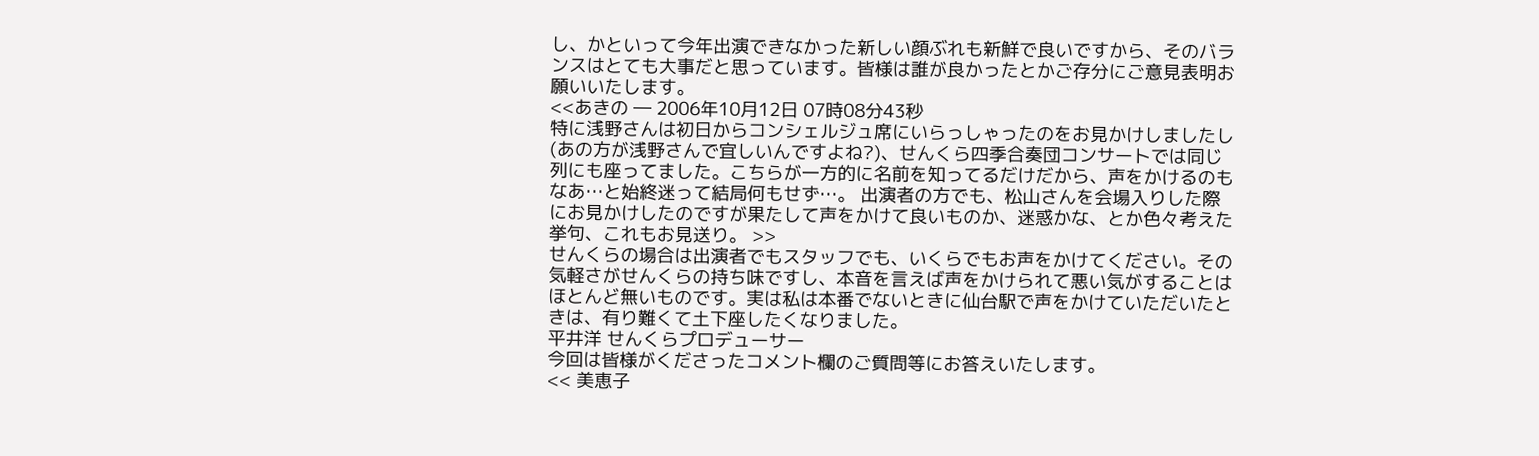し、かといって今年出演できなかった新しい顔ぶれも新鮮で良いですから、そのバランスはとても大事だと思っています。皆様は誰が良かったとかご存分にご意見表明お願いいたします。
<<あきの ― 2006年10月12日 07時08分43秒
特に浅野さんは初日からコンシェルジュ席にいらっしゃったのをお見かけしましたし(あの方が浅野さんで宜しいんですよね?)、せんくら四季合奏団コンサートでは同じ列にも座ってました。こちらが一方的に名前を知ってるだけだから、声をかけるのもなあ…と始終迷って結局何もせず…。 出演者の方でも、松山さんを会場入りした際にお見かけしたのですが果たして声をかけて良いものか、迷惑かな、とか色々考えた挙句、これもお見送り。 >>
せんくらの場合は出演者でもスタッフでも、いくらでもお声をかけてください。その気軽さがせんくらの持ち味ですし、本音を言えば声をかけられて悪い気がすることはほとんど無いものです。実は私は本番でないときに仙台駅で声をかけていただいたときは、有り難くて土下座したくなりました。
平井洋 せんくらプロデューサー
今回は皆様がくださったコメント欄のご質問等にお答えいたします。
<< 美恵子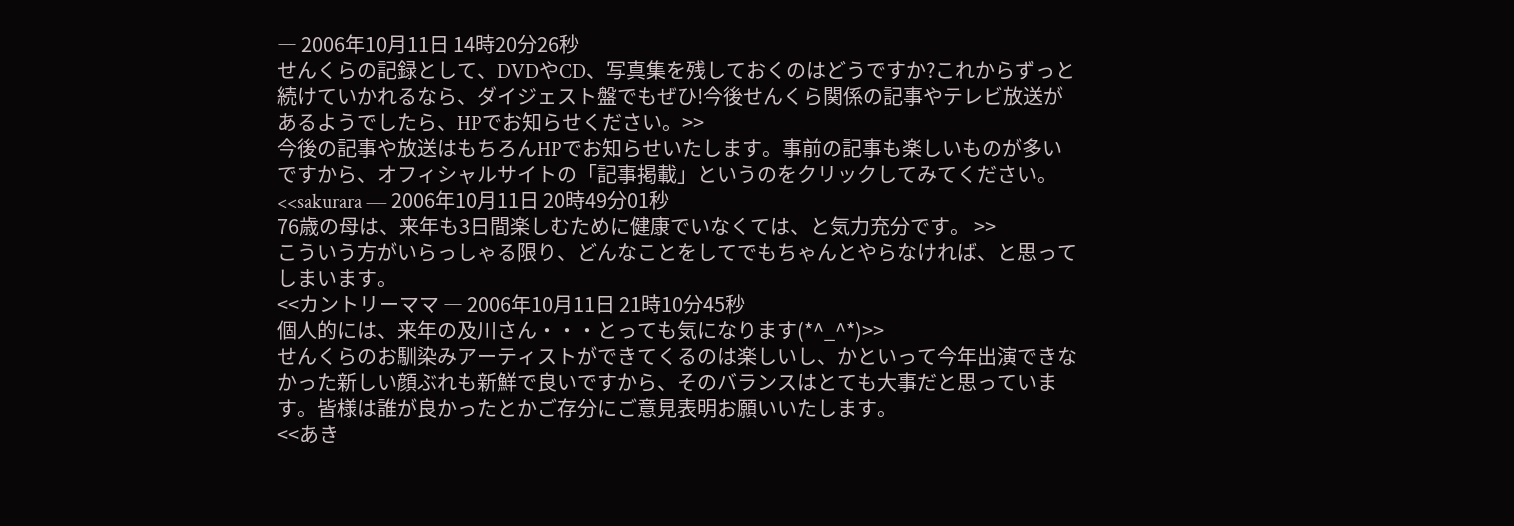― 2006年10月11日 14時20分26秒
せんくらの記録として、DVDやCD、写真集を残しておくのはどうですか?これからずっと続けていかれるなら、ダイジェスト盤でもぜひ!今後せんくら関係の記事やテレビ放送があるようでしたら、HPでお知らせください。>>
今後の記事や放送はもちろんHPでお知らせいたします。事前の記事も楽しいものが多いですから、オフィシャルサイトの「記事掲載」というのをクリックしてみてください。
<<sakurara ― 2006年10月11日 20時49分01秒
76歳の母は、来年も3日間楽しむために健康でいなくては、と気力充分です。 >>
こういう方がいらっしゃる限り、どんなことをしてでもちゃんとやらなければ、と思ってしまいます。
<<カントリーママ ― 2006年10月11日 21時10分45秒
個人的には、来年の及川さん・・・とっても気になります(*^_^*)>>
せんくらのお馴染みアーティストができてくるのは楽しいし、かといって今年出演できなかった新しい顔ぶれも新鮮で良いですから、そのバランスはとても大事だと思っています。皆様は誰が良かったとかご存分にご意見表明お願いいたします。
<<あき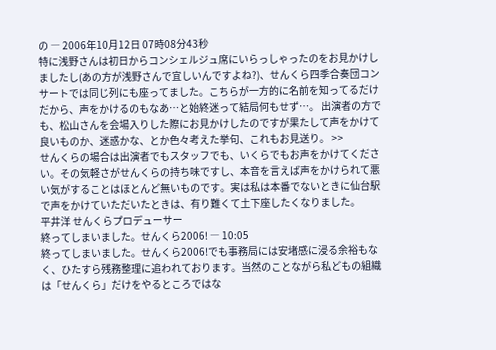の ― 2006年10月12日 07時08分43秒
特に浅野さんは初日からコンシェルジュ席にいらっしゃったのをお見かけしましたし(あの方が浅野さんで宜しいんですよね?)、せんくら四季合奏団コンサートでは同じ列にも座ってました。こちらが一方的に名前を知ってるだけだから、声をかけるのもなあ…と始終迷って結局何もせず…。 出演者の方でも、松山さんを会場入りした際にお見かけしたのですが果たして声をかけて良いものか、迷惑かな、とか色々考えた挙句、これもお見送り。 >>
せんくらの場合は出演者でもスタッフでも、いくらでもお声をかけてください。その気軽さがせんくらの持ち味ですし、本音を言えば声をかけられて悪い気がすることはほとんど無いものです。実は私は本番でないときに仙台駅で声をかけていただいたときは、有り難くて土下座したくなりました。
平井洋 せんくらプロデューサー
終ってしまいました。せんくら2006! ― 10:05
終ってしまいました。せんくら2006!でも事務局には安堵感に浸る余裕もなく、ひたすら残務整理に追われております。当然のことながら私どもの組織は「せんくら」だけをやるところではな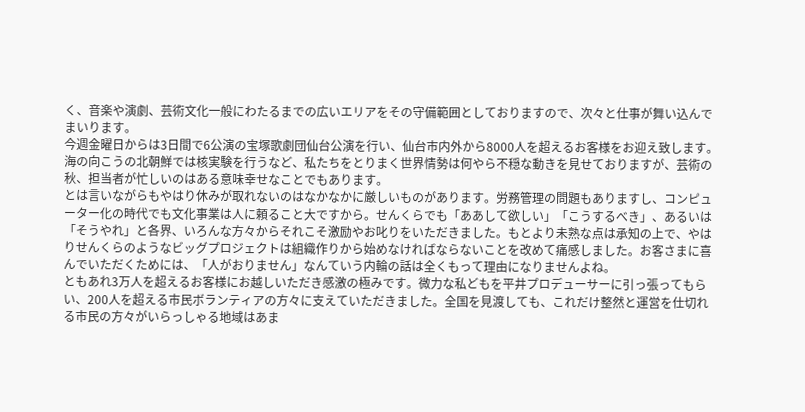く、音楽や演劇、芸術文化一般にわたるまでの広いエリアをその守備範囲としておりますので、次々と仕事が舞い込んでまいります。
今週金曜日からは3日間で6公演の宝塚歌劇団仙台公演を行い、仙台市内外から8000人を超えるお客様をお迎え致します。海の向こうの北朝鮮では核実験を行うなど、私たちをとりまく世界情勢は何やら不穏な動きを見せておりますが、芸術の秋、担当者が忙しいのはある意味幸せなことでもあります。
とは言いながらもやはり休みが取れないのはなかなかに厳しいものがあります。労務管理の問題もありますし、コンピューター化の時代でも文化事業は人に頼ること大ですから。せんくらでも「ああして欲しい」「こうするべき」、あるいは「そうやれ」と各界、いろんな方々からそれこそ激励やお叱りをいただきました。もとより未熟な点は承知の上で、やはりせんくらのようなビッグプロジェクトは組織作りから始めなければならないことを改めて痛感しました。お客さまに喜んでいただくためには、「人がおりません」なんていう内輪の話は全くもって理由になりませんよね。
ともあれ3万人を超えるお客様にお越しいただき感激の極みです。微力な私どもを平井プロデューサーに引っ張ってもらい、200人を超える市民ボランティアの方々に支えていただきました。全国を見渡しても、これだけ整然と運営を仕切れる市民の方々がいらっしゃる地域はあま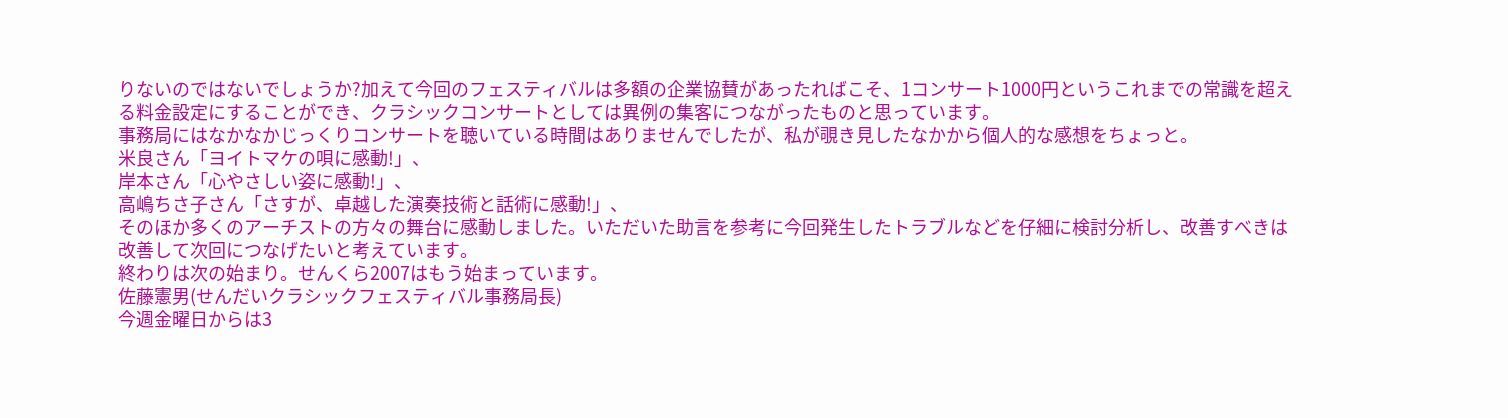りないのではないでしょうか?加えて今回のフェスティバルは多額の企業協賛があったればこそ、1コンサート1000円というこれまでの常識を超える料金設定にすることができ、クラシックコンサートとしては異例の集客につながったものと思っています。
事務局にはなかなかじっくりコンサートを聴いている時間はありませんでしたが、私が覗き見したなかから個人的な感想をちょっと。
米良さん「ヨイトマケの唄に感動!」、
岸本さん「心やさしい姿に感動!」、
高嶋ちさ子さん「さすが、卓越した演奏技術と話術に感動!」、
そのほか多くのアーチストの方々の舞台に感動しました。いただいた助言を参考に今回発生したトラブルなどを仔細に検討分析し、改善すべきは改善して次回につなげたいと考えています。
終わりは次の始まり。せんくら2007はもう始まっています。
佐藤憲男(せんだいクラシックフェスティバル事務局長)
今週金曜日からは3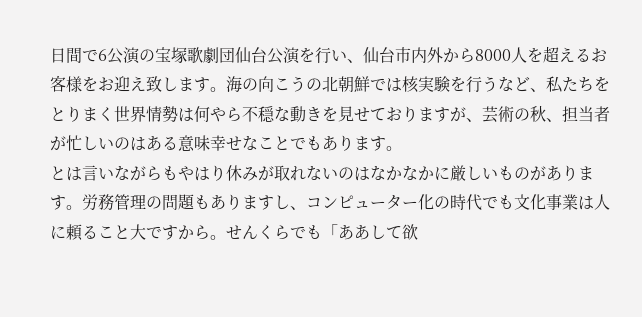日間で6公演の宝塚歌劇団仙台公演を行い、仙台市内外から8000人を超えるお客様をお迎え致します。海の向こうの北朝鮮では核実験を行うなど、私たちをとりまく世界情勢は何やら不穏な動きを見せておりますが、芸術の秋、担当者が忙しいのはある意味幸せなことでもあります。
とは言いながらもやはり休みが取れないのはなかなかに厳しいものがあります。労務管理の問題もありますし、コンピューター化の時代でも文化事業は人に頼ること大ですから。せんくらでも「ああして欲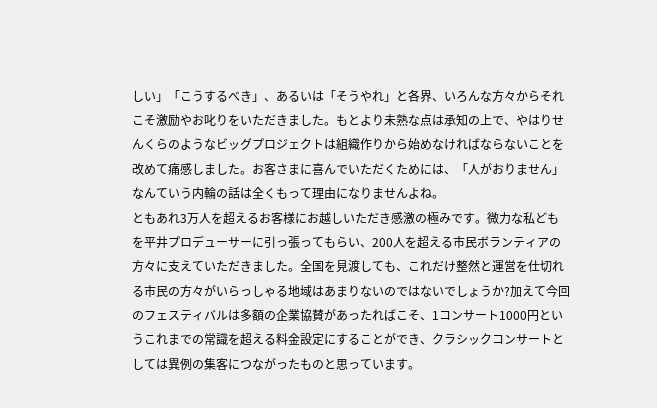しい」「こうするべき」、あるいは「そうやれ」と各界、いろんな方々からそれこそ激励やお叱りをいただきました。もとより未熟な点は承知の上で、やはりせんくらのようなビッグプロジェクトは組織作りから始めなければならないことを改めて痛感しました。お客さまに喜んでいただくためには、「人がおりません」なんていう内輪の話は全くもって理由になりませんよね。
ともあれ3万人を超えるお客様にお越しいただき感激の極みです。微力な私どもを平井プロデューサーに引っ張ってもらい、200人を超える市民ボランティアの方々に支えていただきました。全国を見渡しても、これだけ整然と運営を仕切れる市民の方々がいらっしゃる地域はあまりないのではないでしょうか?加えて今回のフェスティバルは多額の企業協賛があったればこそ、1コンサート1000円というこれまでの常識を超える料金設定にすることができ、クラシックコンサートとしては異例の集客につながったものと思っています。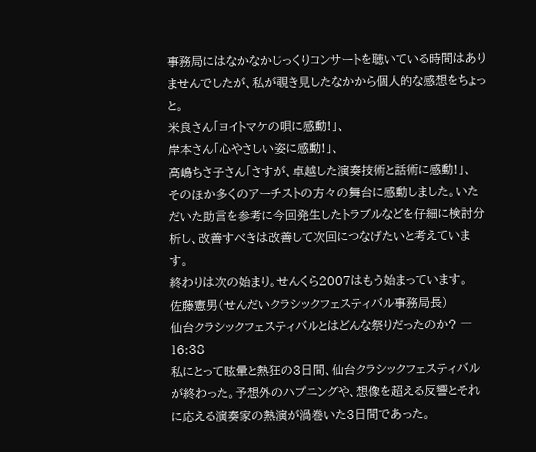事務局にはなかなかじっくりコンサートを聴いている時間はありませんでしたが、私が覗き見したなかから個人的な感想をちょっと。
米良さん「ヨイトマケの唄に感動!」、
岸本さん「心やさしい姿に感動!」、
高嶋ちさ子さん「さすが、卓越した演奏技術と話術に感動!」、
そのほか多くのアーチストの方々の舞台に感動しました。いただいた助言を参考に今回発生したトラブルなどを仔細に検討分析し、改善すべきは改善して次回につなげたいと考えています。
終わりは次の始まり。せんくら2007はもう始まっています。
佐藤憲男(せんだいクラシックフェスティバル事務局長)
仙台クラシックフェスティバルとはどんな祭りだったのか? ― 16:38
私にとって眩暈と熱狂の3日間、仙台クラシックフェスティバルが終わった。予想外のハプニングや、想像を超える反響とそれに応える演奏家の熱演が渦巻いた3日間であった。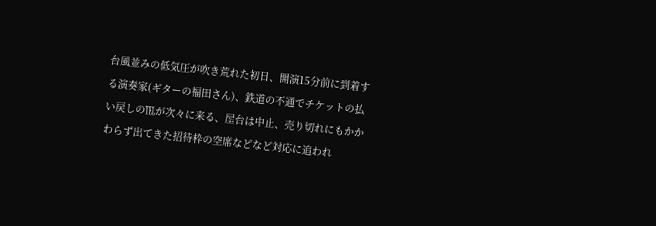台風並みの低気圧が吹き荒れた初日、開演15分前に到着する演奏家(ギターの福田さん)、鉄道の不通でチケットの払い戻しの℡が次々に来る、屋台は中止、売り切れにもかかわらず出てきた招待枠の空席などなど対応に追われ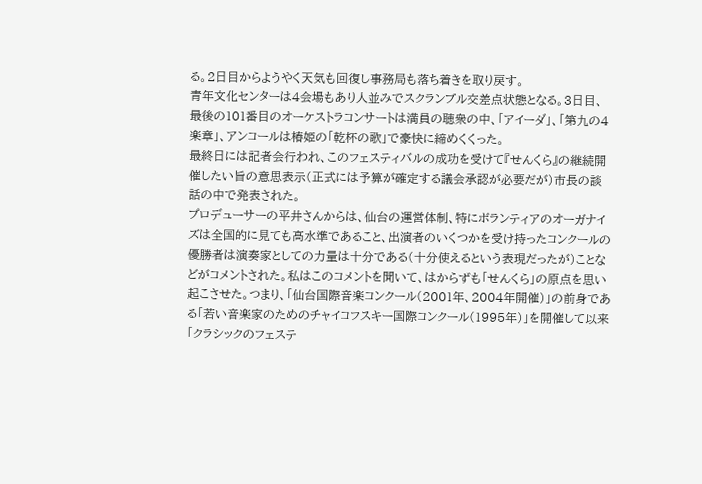る。2日目からようやく天気も回復し事務局も落ち着きを取り戻す。
青年文化センターは4会場もあり人並みでスクランブル交差点状態となる。3日目、最後の101番目のオーケストラコンサートは満員の聴衆の中、「アイーダ」、「第九の4楽章」、アンコールは椿姫の「乾杯の歌」で豪快に締めくくった。
最終日には記者会行われ、このフェスティバルの成功を受けて『せんくら』の継続開催したい旨の意思表示(正式には予算が確定する議会承認が必要だが)市長の談話の中で発表された。
プロデューサーの平井さんからは、仙台の運営体制、特にボランティアのオーガナイズは全国的に見ても高水準であること、出演者のいくつかを受け持ったコンクールの優勝者は演奏家としての力量は十分である(十分使えるという表現だったが)ことなどがコメントされた。私はこのコメントを聞いて、はからずも「せんくら」の原点を思い起こさせた。つまり、「仙台国際音楽コンクール(2001年、2004年開催)」の前身である「若い音楽家のためのチャイコフスキー国際コンクール(1995年)」を開催して以来「クラシックのフェステ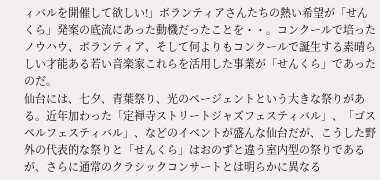ィバルを開催して欲しい!」ボランティアさんたちの熱い希望が「せんくら」発案の底流にあった動機だったことを・・。コンクールで培ったノウハウ、ボランティア、そして何よりもコンクールで誕生する素晴らしい才能ある若い音楽家これらを活用した事業が「せんくら」であったのだ。
仙台には、七夕、青葉祭り、光のページェントという大きな祭りがある。近年加わった「定禅寺ストリートジャズフェスティバル」、「ゴスペルフェスティバル」、などのイベントが盛んな仙台だが、こうした野外の代表的な祭りと「せんくら」はおのずと違う室内型の祭りであるが、さらに通常のクラシックコンサートとは明らかに異なる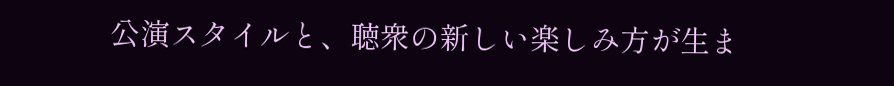公演スタイルと、聴衆の新しい楽しみ方が生ま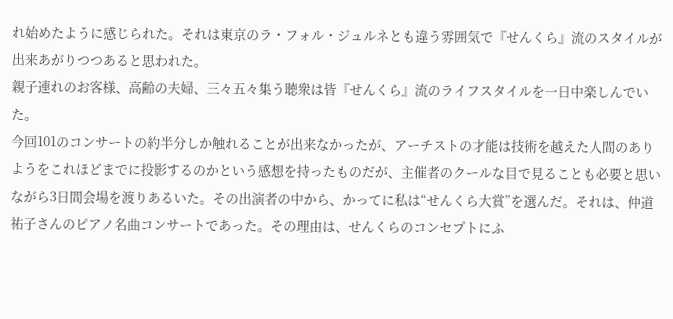れ始めたように感じられた。それは東京のラ・フォル・ジュルネとも違う雰囲気で『せんくら』流のスタイルが出来あがりつつあると思われた。
親子連れのお客様、高齢の夫婦、三々五々集う聴衆は皆『せんくら』流のライフスタイルを一日中楽しんでいた。
今回101のコンサートの約半分しか触れることが出来なかったが、アーチストの才能は技術を越えた人間のありようをこれほどまでに投影するのかという感想を持ったものだが、主催者のクールな目で見ることも必要と思いながら3日間会場を渡りあるいた。その出演者の中から、かってに私は“せんくら大賞”を選んだ。それは、仲道祐子さんのピアノ名曲コンサートであった。その理由は、せんくらのコンセプトにふ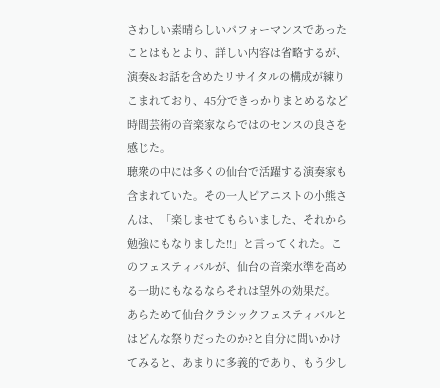さわしい素晴らしいパフォーマンスであったことはもとより、詳しい内容は省略するが、演奏&お話を含めたリサイタルの構成が練りこまれており、45分できっかりまとめるなど時間芸術の音楽家ならではのセンスの良さを感じた。
聴衆の中には多くの仙台で活躍する演奏家も含まれていた。その一人ピアニストの小熊さんは、「楽しませてもらいました、それから勉強にもなりました!!」と言ってくれた。このフェスティバルが、仙台の音楽水準を高める一助にもなるならそれは望外の効果だ。
あらためて仙台クラシックフェスティバルとはどんな祭りだったのか?と自分に問いかけてみると、あまりに多義的であり、もう少し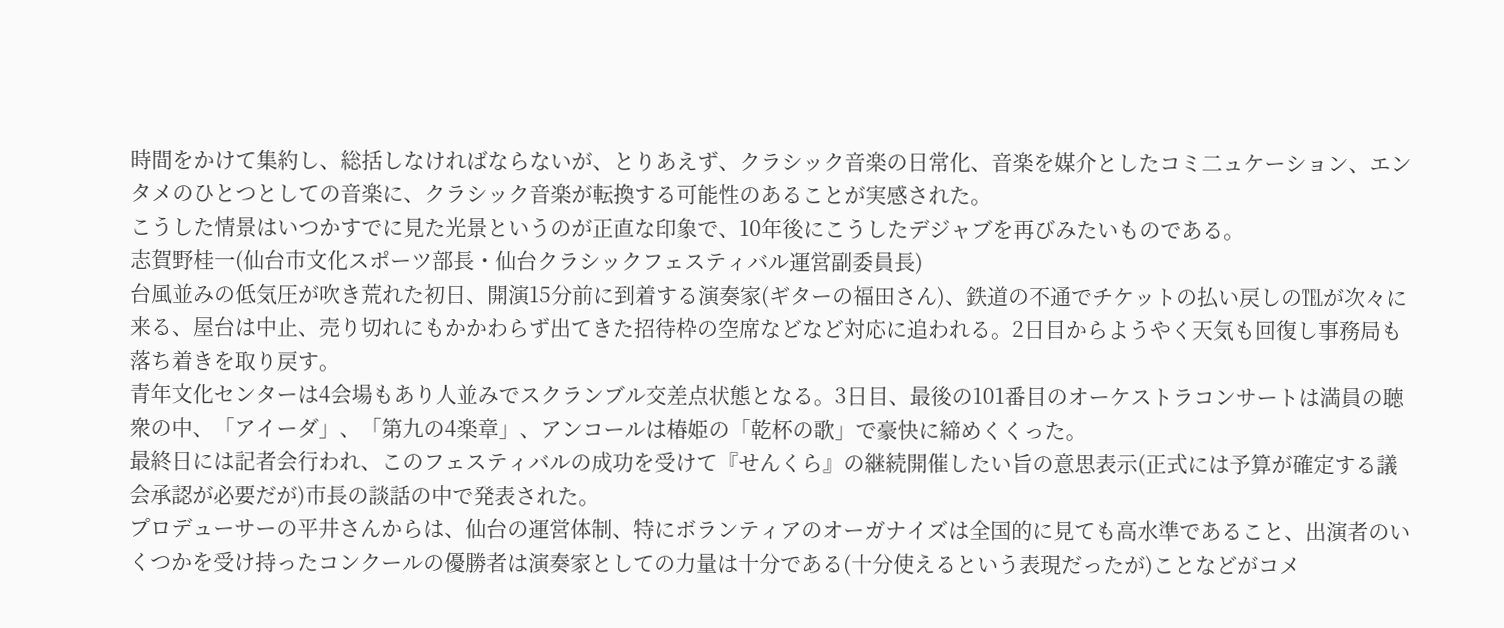時間をかけて集約し、総括しなければならないが、とりあえず、クラシック音楽の日常化、音楽を媒介としたコミ二ュケーション、エンタメのひとつとしての音楽に、クラシック音楽が転換する可能性のあることが実感された。
こうした情景はいつかすでに見た光景というのが正直な印象で、10年後にこうしたデジャブを再びみたいものである。
志賀野桂一(仙台市文化スポーツ部長・仙台クラシックフェスティバル運営副委員長)
台風並みの低気圧が吹き荒れた初日、開演15分前に到着する演奏家(ギターの福田さん)、鉄道の不通でチケットの払い戻しの℡が次々に来る、屋台は中止、売り切れにもかかわらず出てきた招待枠の空席などなど対応に追われる。2日目からようやく天気も回復し事務局も落ち着きを取り戻す。
青年文化センターは4会場もあり人並みでスクランブル交差点状態となる。3日目、最後の101番目のオーケストラコンサートは満員の聴衆の中、「アイーダ」、「第九の4楽章」、アンコールは椿姫の「乾杯の歌」で豪快に締めくくった。
最終日には記者会行われ、このフェスティバルの成功を受けて『せんくら』の継続開催したい旨の意思表示(正式には予算が確定する議会承認が必要だが)市長の談話の中で発表された。
プロデューサーの平井さんからは、仙台の運営体制、特にボランティアのオーガナイズは全国的に見ても高水準であること、出演者のいくつかを受け持ったコンクールの優勝者は演奏家としての力量は十分である(十分使えるという表現だったが)ことなどがコメ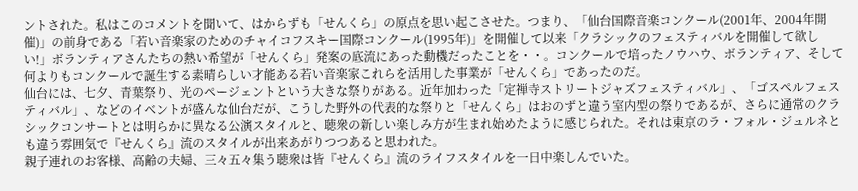ントされた。私はこのコメントを聞いて、はからずも「せんくら」の原点を思い起こさせた。つまり、「仙台国際音楽コンクール(2001年、2004年開催)」の前身である「若い音楽家のためのチャイコフスキー国際コンクール(1995年)」を開催して以来「クラシックのフェスティバルを開催して欲しい!」ボランティアさんたちの熱い希望が「せんくら」発案の底流にあった動機だったことを・・。コンクールで培ったノウハウ、ボランティア、そして何よりもコンクールで誕生する素晴らしい才能ある若い音楽家これらを活用した事業が「せんくら」であったのだ。
仙台には、七夕、青葉祭り、光のページェントという大きな祭りがある。近年加わった「定禅寺ストリートジャズフェスティバル」、「ゴスペルフェスティバル」、などのイベントが盛んな仙台だが、こうした野外の代表的な祭りと「せんくら」はおのずと違う室内型の祭りであるが、さらに通常のクラシックコンサートとは明らかに異なる公演スタイルと、聴衆の新しい楽しみ方が生まれ始めたように感じられた。それは東京のラ・フォル・ジュルネとも違う雰囲気で『せんくら』流のスタイルが出来あがりつつあると思われた。
親子連れのお客様、高齢の夫婦、三々五々集う聴衆は皆『せんくら』流のライフスタイルを一日中楽しんでいた。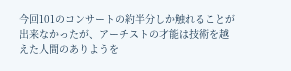今回101のコンサートの約半分しか触れることが出来なかったが、アーチストの才能は技術を越えた人間のありようを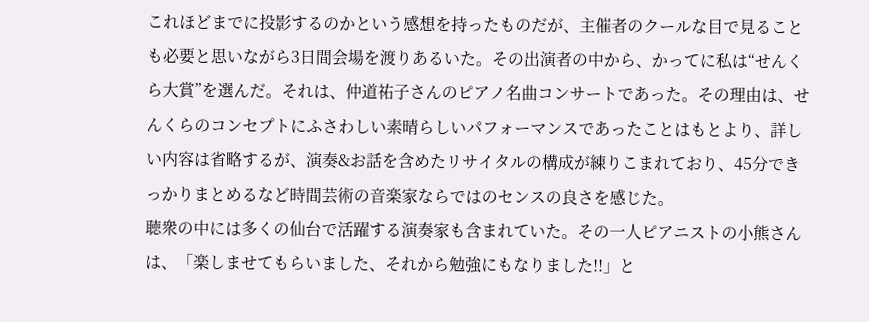これほどまでに投影するのかという感想を持ったものだが、主催者のクールな目で見ることも必要と思いながら3日間会場を渡りあるいた。その出演者の中から、かってに私は“せんくら大賞”を選んだ。それは、仲道祐子さんのピアノ名曲コンサートであった。その理由は、せんくらのコンセプトにふさわしい素晴らしいパフォーマンスであったことはもとより、詳しい内容は省略するが、演奏&お話を含めたリサイタルの構成が練りこまれており、45分できっかりまとめるなど時間芸術の音楽家ならではのセンスの良さを感じた。
聴衆の中には多くの仙台で活躍する演奏家も含まれていた。その一人ピアニストの小熊さんは、「楽しませてもらいました、それから勉強にもなりました!!」と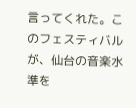言ってくれた。このフェスティバルが、仙台の音楽水準を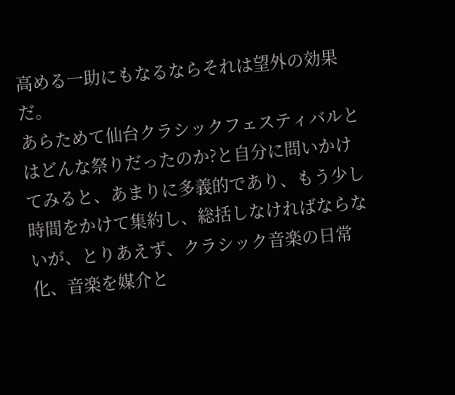高める一助にもなるならそれは望外の効果だ。
あらためて仙台クラシックフェスティバルとはどんな祭りだったのか?と自分に問いかけてみると、あまりに多義的であり、もう少し時間をかけて集約し、総括しなければならないが、とりあえず、クラシック音楽の日常化、音楽を媒介と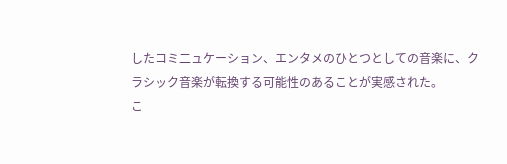したコミ二ュケーション、エンタメのひとつとしての音楽に、クラシック音楽が転換する可能性のあることが実感された。
こ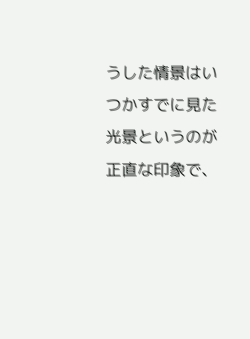うした情景はいつかすでに見た光景というのが正直な印象で、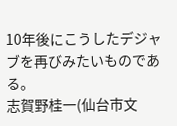10年後にこうしたデジャブを再びみたいものである。
志賀野桂一(仙台市文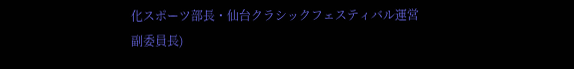化スポーツ部長・仙台クラシックフェスティバル運営副委員長)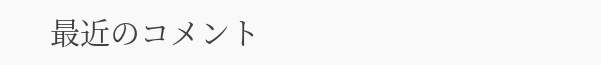最近のコメント